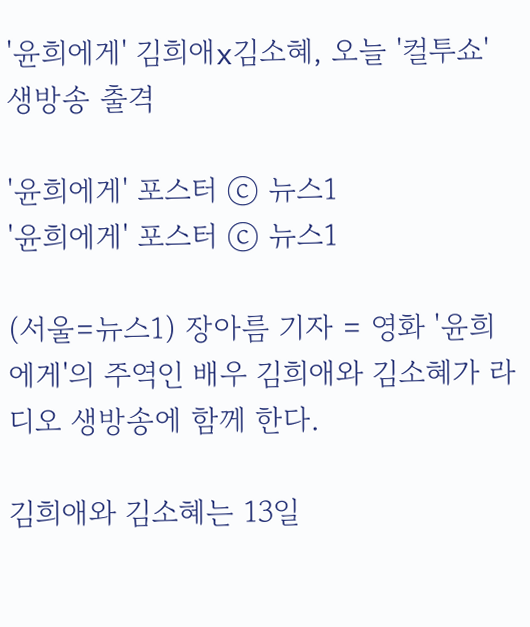'윤희에게' 김희애x김소혜, 오늘 '컬투쇼' 생방송 출격

'윤희에게' 포스터 ⓒ 뉴스1
'윤희에게' 포스터 ⓒ 뉴스1

(서울=뉴스1) 장아름 기자 = 영화 '윤희에게'의 주역인 배우 김희애와 김소혜가 라디오 생방송에 함께 한다.

김희애와 김소혜는 13일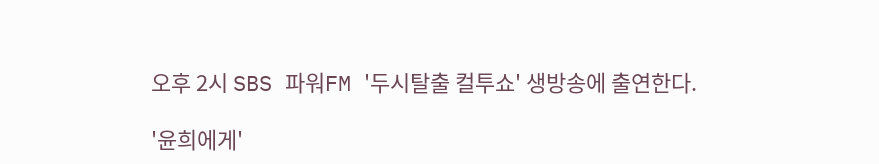오후 2시 SBS 파워FM '두시탈출 컬투쇼' 생방송에 출연한다.

'윤희에게'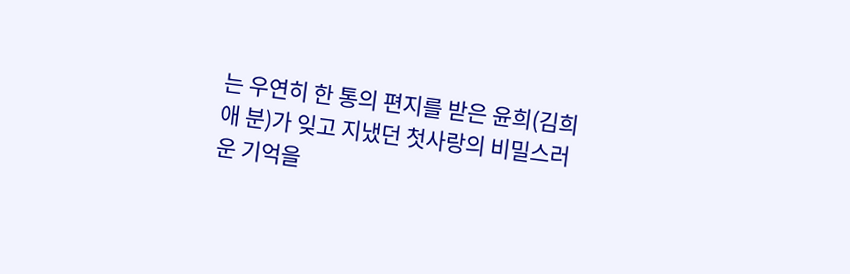는 우연히 한 통의 편지를 받은 윤희(김희애 분)가 잊고 지냈던 첫사랑의 비밀스러운 기억을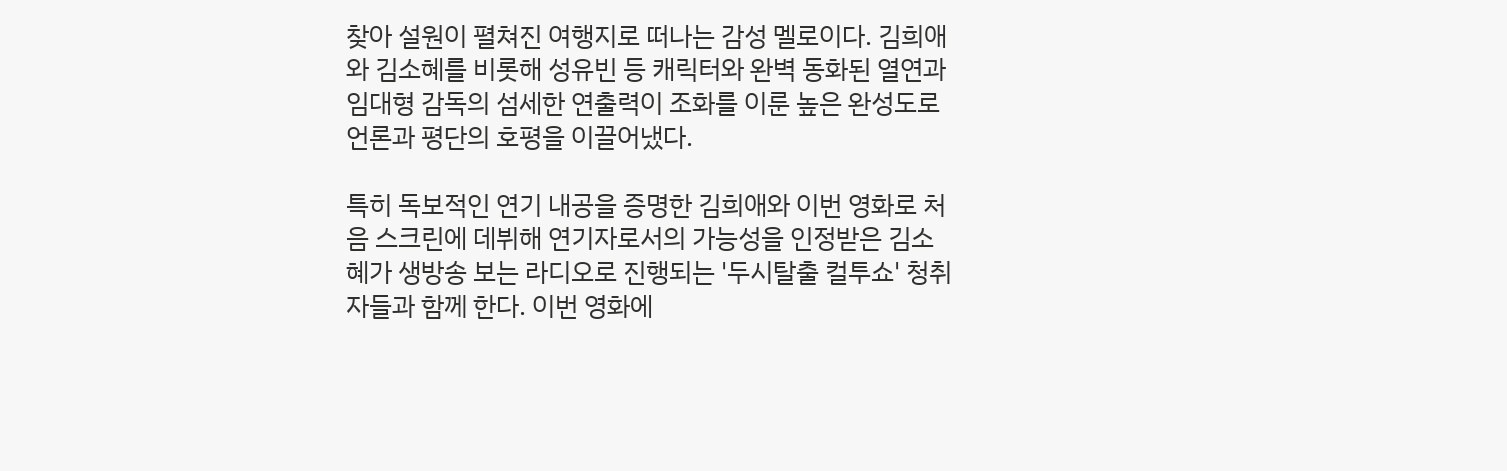찾아 설원이 펼쳐진 여행지로 떠나는 감성 멜로이다. 김희애와 김소혜를 비롯해 성유빈 등 캐릭터와 완벽 동화된 열연과 임대형 감독의 섬세한 연출력이 조화를 이룬 높은 완성도로 언론과 평단의 호평을 이끌어냈다.

특히 독보적인 연기 내공을 증명한 김희애와 이번 영화로 처음 스크린에 데뷔해 연기자로서의 가능성을 인정받은 김소혜가 생방송 보는 라디오로 진행되는 '두시탈출 컬투쇼' 청취자들과 함께 한다. 이번 영화에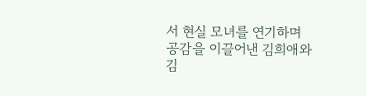서 현실 모녀를 연기하며 공감을 이끌어낸 김희애와 김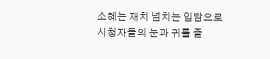소혜는 재치 넘치는 입담으로 시청자들의 눈과 귀를 즐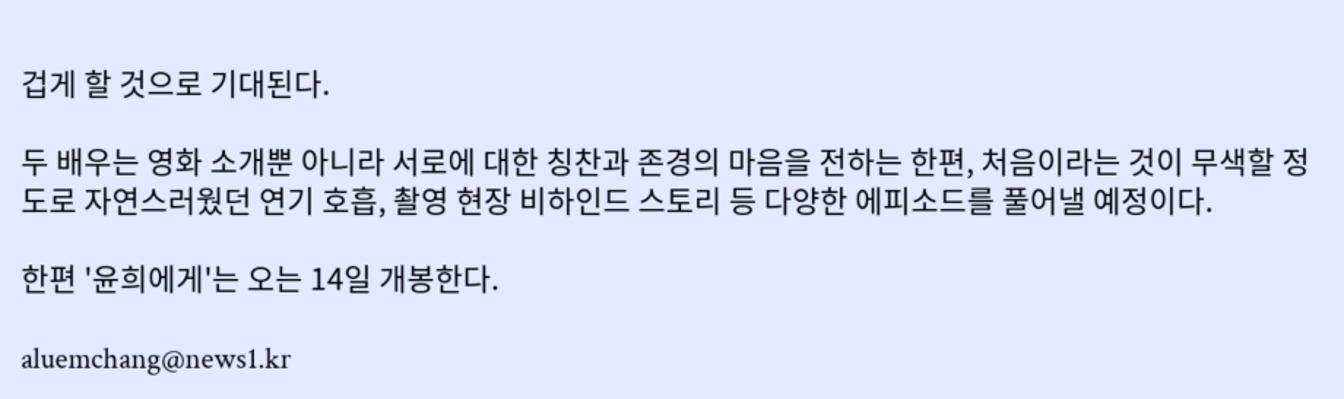겁게 할 것으로 기대된다.

두 배우는 영화 소개뿐 아니라 서로에 대한 칭찬과 존경의 마음을 전하는 한편, 처음이라는 것이 무색할 정도로 자연스러웠던 연기 호흡, 촬영 현장 비하인드 스토리 등 다양한 에피소드를 풀어낼 예정이다.

한편 '윤희에게'는 오는 14일 개봉한다.

aluemchang@news1.kr